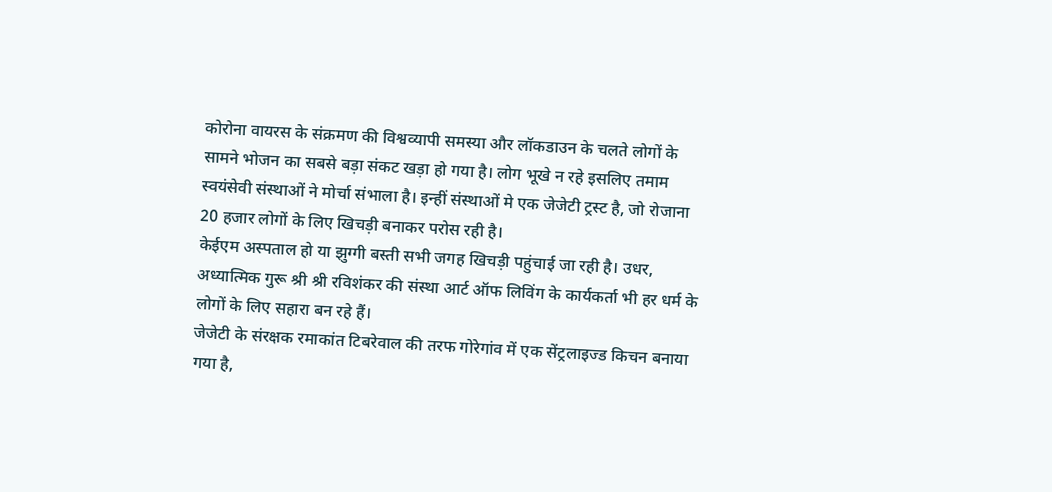कोरोना वायरस के संक्रमण की विश्वव्यापी समस्या और लॉकडाउन के चलते लोगों के सामने भोजन का सबसे बड़ा संकट खड़ा हो गया है। लोग भूखे न रहे इसलिए तमाम स्वयंसेवी संस्थाओं ने मोर्चा संभाला है। इन्हीं संस्थाओं मे एक जेजेटी ट्रस्ट है, जो रोजाना 20 हजार लोगों के लिए खिचड़ी बनाकर परोस रही है।
केईएम अस्पताल हो या झुग्गी बस्ती सभी जगह खिचड़ी पहुंचाई जा रही है। उधर, अध्यात्मिक गुरू श्री श्री रविशंकर की संस्था आर्ट ऑफ लिविंग के कार्यकर्ता भी हर धर्म के लोगों के लिए सहारा बन रहे हैं।
जेजेटी के संरक्षक रमाकांत टिबरेवाल की तरफ गोरेगांव में एक सेंट्रलाइज्ड किचन बनाया गया है,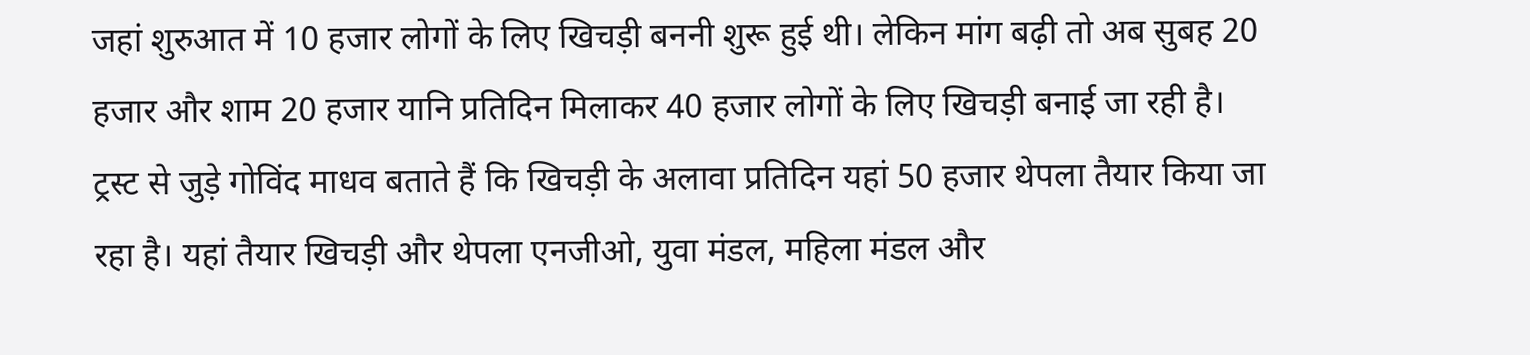जहां शुरुआत में 10 हजार लोगों के लिए खिचड़ी बननी शुरू हुई थी। लेकिन मांग बढ़ी तो अब सुबह 20 हजार और शाम 20 हजार यानि प्रतिदिन मिलाकर 40 हजार लोगों के लिए खिचड़ी बनाई जा रही है।
ट्रस्ट से जुड़े गोविंद माधव बताते हैं कि खिचड़ी के अलावा प्रतिदिन यहां 50 हजार थेपला तैयार किया जा रहा है। यहां तैयार खिचड़ी और थेपला एनजीओ, युवा मंडल, महिला मंडल और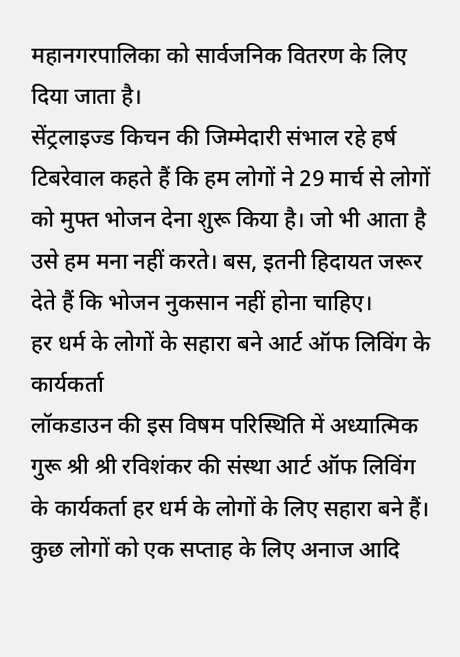महानगरपालिका को सार्वजनिक वितरण के लिए दिया जाता है।
सेंट्रलाइज्ड किचन की जिम्मेदारी संभाल रहे हर्ष टिबरेवाल कहते हैं कि हम लोगों ने 29 मार्च से लोगों को मुफ्त भोजन देना शुरू किया है। जो भी आता है उसे हम मना नहीं करते। बस, इतनी हिदायत जरूर देते हैं कि भोजन नुकसान नहीं होना चाहिए।
हर धर्म के लोगों के सहारा बने आर्ट ऑफ लिविंग के कार्यकर्ता
लॉकडाउन की इस विषम परिस्थिति में अध्यात्मिक गुरू श्री श्री रविशंकर की संस्था आर्ट ऑफ लिविंग के कार्यकर्ता हर धर्म के लोगों के लिए सहारा बने हैं। कुछ लोगों को एक सप्ताह के लिए अनाज आदि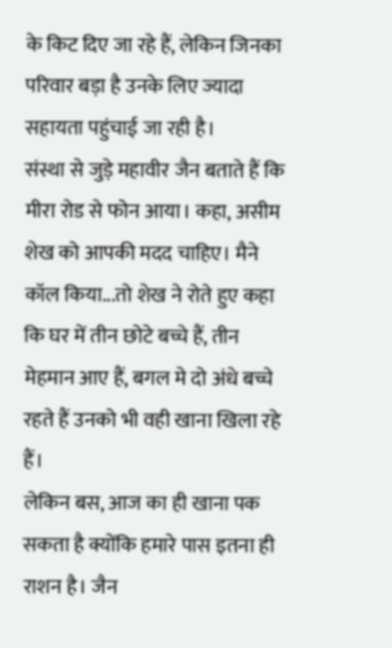के किट दिए जा रहे हैं, लेकिन जिनका परिवार बड़ा है उनके लिए ज्यादा सहायता पहुंचाई जा रही है।
संस्था से जुड़े महावीर जैन बताते हैं कि मीरा रोड से फोन आया। कहा, असीम शेख को आपकी मदद चाहिए। मैने कॉल किया...तो शेख ने रोते हुए कहा कि घर में तीन छोटे बच्चे हैं, तीन मेहमान आए हैं, बगल मे दो अंधे बच्चे रहते हैं उनको भी वही खाना खिला रहे हैं।
लेकिन बस, आज का ही खाना पक सकता है क्योंकि हमारे पास इतना ही राशन है। जैन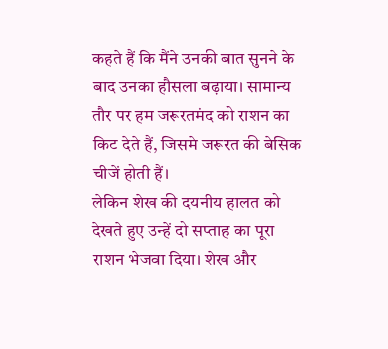कहते हैं कि मैंने उनकी बात सुनने के बाद उनका हौसला बढ़ाया। सामान्य तौर पर हम जरूरतमंद को राशन का किट देते हैं, जिसमे जरूरत की बेसिक चीजें होती हैं।
लेकिन शेख की दयनीय हालत को देखते हुए उन्हें दो सप्ताह का पूरा राशन भेजवा दिया। शेख और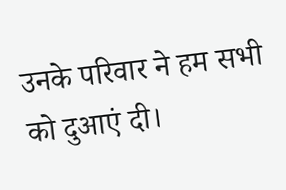उनके परिवार ने हम सभी को दुआएं दी।